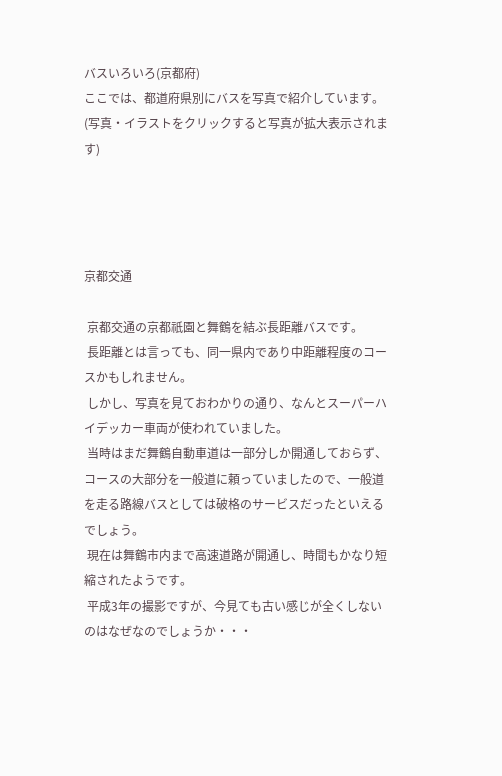バスいろいろ(京都府)
ここでは、都道府県別にバスを写真で紹介しています。(写真・イラストをクリックすると写真が拡大表示されます)




京都交通

 京都交通の京都祇園と舞鶴を結ぶ長距離バスです。
 長距離とは言っても、同一県内であり中距離程度のコースかもしれません。
 しかし、写真を見ておわかりの通り、なんとスーパーハイデッカー車両が使われていました。
 当時はまだ舞鶴自動車道は一部分しか開通しておらず、コースの大部分を一般道に頼っていましたので、一般道を走る路線バスとしては破格のサービスだったといえるでしょう。
 現在は舞鶴市内まで高速道路が開通し、時間もかなり短縮されたようです。
 平成3年の撮影ですが、今見ても古い感じが全くしないのはなぜなのでしょうか・・・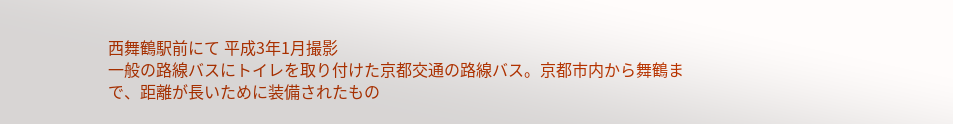西舞鶴駅前にて 平成3年1月撮影
一般の路線バスにトイレを取り付けた京都交通の路線バス。京都市内から舞鶴まで、距離が長いために装備されたもの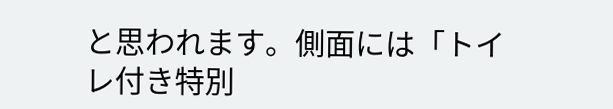と思われます。側面には「トイレ付き特別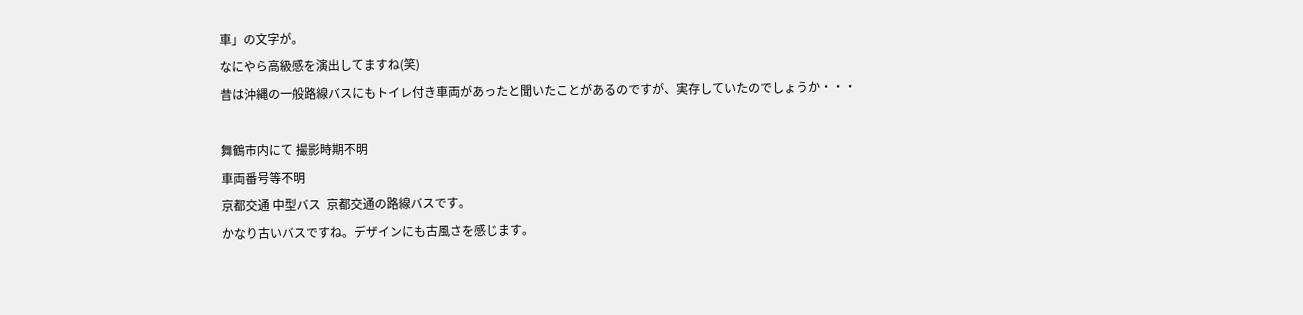車」の文字が。
なにやら高級感を演出してますね(笑)
昔は沖縄の一般路線バスにもトイレ付き車両があったと聞いたことがあるのですが、実存していたのでしょうか・・・

舞鶴市内にて 撮影時期不明
車両番号等不明
京都交通 中型バス  京都交通の路線バスです。
かなり古いバスですね。デザインにも古風さを感じます。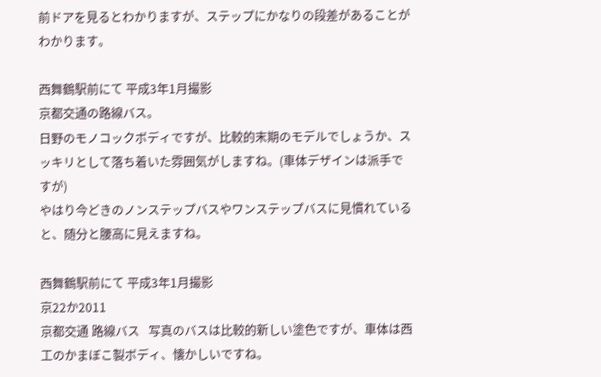前ドアを見るとわかりますが、ステップにかなりの段差があることがわかります。

西舞鶴駅前にて 平成3年1月撮影
京都交通の路線バス。
日野のモノコックボディですが、比較的末期のモデルでしょうか、スッキリとして落ち着いた雰囲気がしますね。(車体デザインは派手ですが)
やはり今どきのノンステップバスやワンステップバスに見慣れていると、随分と腰高に見えますね。

西舞鶴駅前にて 平成3年1月撮影
京22か2011
京都交通 路線バス   写真のバスは比較的新しい塗色ですが、車体は西工のかまぼこ製ボディ、懐かしいですね。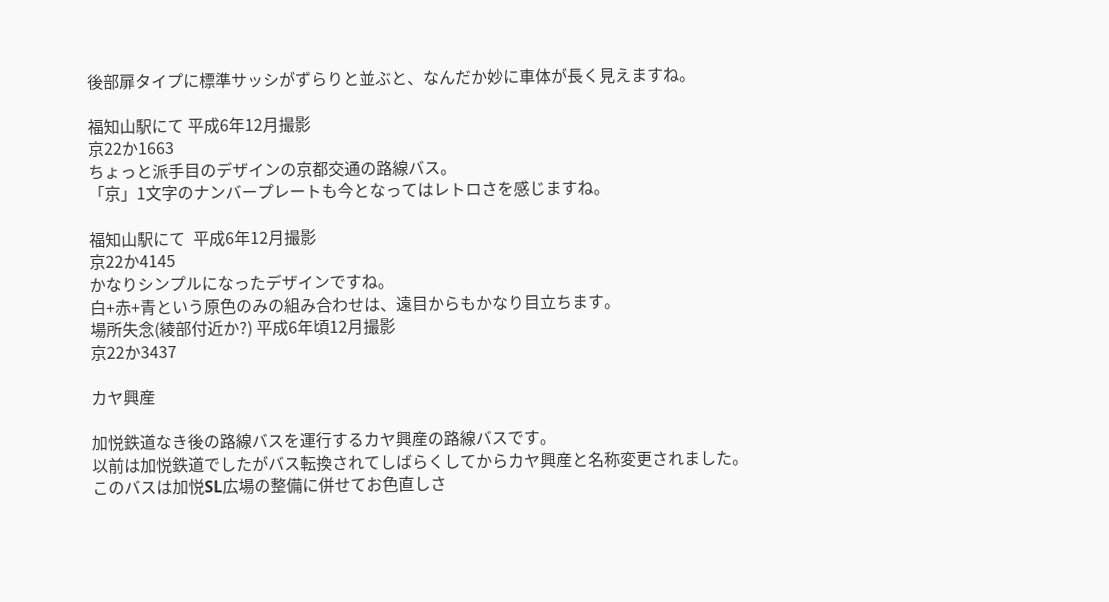後部扉タイプに標準サッシがずらりと並ぶと、なんだか妙に車体が長く見えますね。

福知山駅にて 平成6年12月撮影
京22か1663
ちょっと派手目のデザインの京都交通の路線バス。
「京」1文字のナンバープレートも今となってはレトロさを感じますね。

福知山駅にて  平成6年12月撮影
京22か4145
かなりシンプルになったデザインですね。
白+赤+青という原色のみの組み合わせは、遠目からもかなり目立ちます。
場所失念(綾部付近か?) 平成6年頃12月撮影
京22か3437

カヤ興産

加悦鉄道なき後の路線バスを運行するカヤ興産の路線バスです。
以前は加悦鉄道でしたがバス転換されてしばらくしてからカヤ興産と名称変更されました。
このバスは加悦SL広場の整備に併せてお色直しさ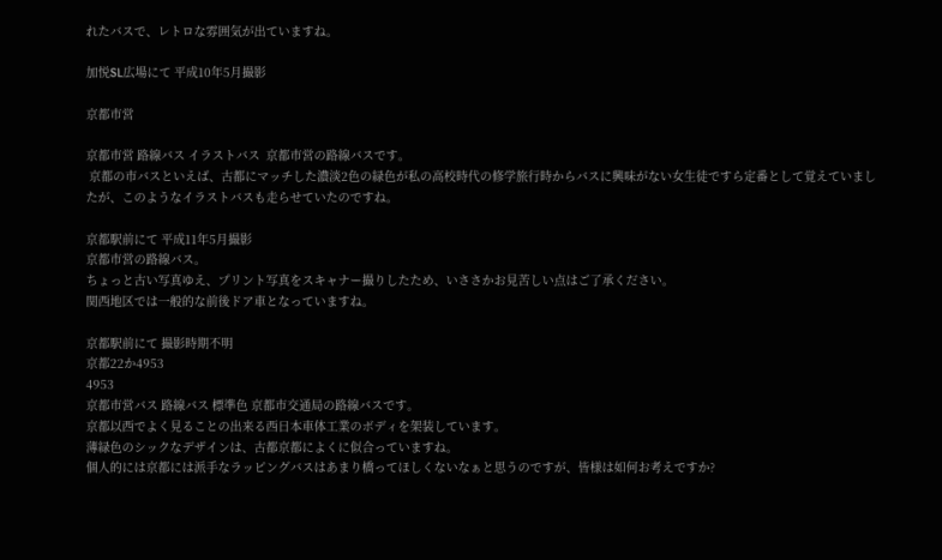れたバスで、レトロな雰囲気が出ていますね。

加悦SL広場にて 平成10年5月撮影

京都市営

京都市営 路線バス イラストバス  京都市営の路線バスです。
 京都の市バスといえば、古都にマッチした濃淡2色の緑色が私の高校時代の修学旅行時からバスに興味がない女生徒ですら定番として覚えていましたが、このようなイラストバスも走らせていたのですね。

京都駅前にて 平成11年5月撮影
京都市営の路線バス。
ちょっと古い写真ゆえ、プリント写真をスキャナー撮りしたため、いささかお見苦しい点はご了承ください。
関西地区では一般的な前後ドア車となっていますね。

京都駅前にて 撮影時期不明
京都22か4953
4953
京都市営バス 路線バス 標準色 京都市交通局の路線バスです。
京都以西でよく見ることの出来る西日本車体工業のボディを架装しています。
薄緑色のシックなデザインは、古都京都によくに似合っていますね。
個人的には京都には派手なラッピングバスはあまり橋ってほしくないなぁと思うのですが、皆様は如何お考えですか?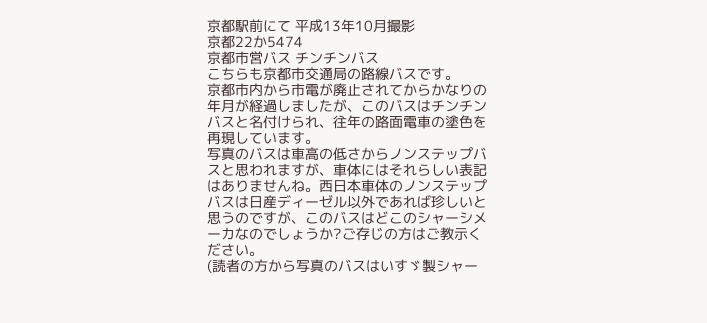京都駅前にて 平成13年10月撮影
京都22か5474
京都市営バス チンチンバス
こちらも京都市交通局の路線バスです。
京都市内から市電が廃止されてからかなりの年月が経過しましたが、このバスはチンチンバスと名付けられ、往年の路面電車の塗色を再現しています。
写真のバスは車高の低さからノンステップバスと思われますが、車体にはそれらしい表記はありませんね。西日本車体のノンステップバスは日産ディーゼル以外であれば珍しいと思うのですが、このバスはどこのシャーシメーカなのでしょうか?ご存じの方はご教示ください。
(読者の方から写真のバスはいすゞ製シャー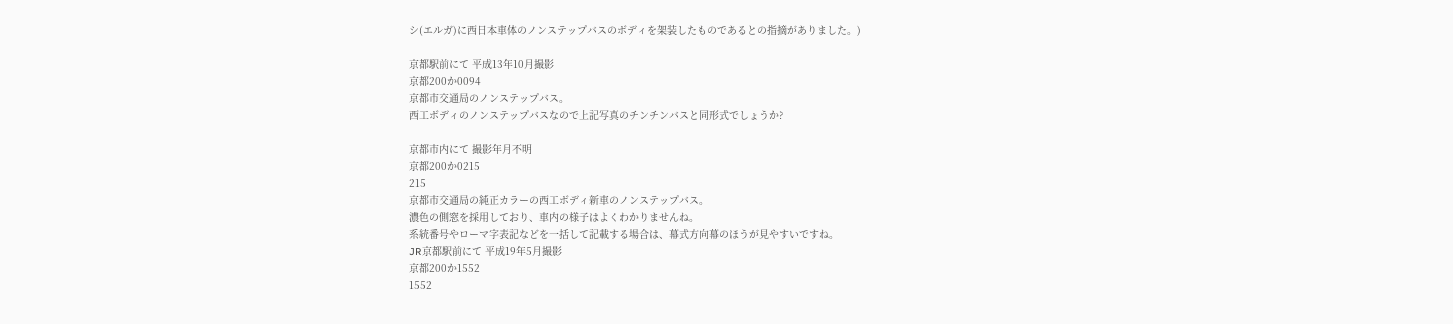シ(エルガ)に西日本車体のノンステップバスのボディを架装したものであるとの指摘がありました。)

京都駅前にて 平成13年10月撮影
京都200か0094
京都市交通局のノンステップバス。
西工ボディのノンステップバスなので上記写真のチンチンバスと同形式でしょうか?

京都市内にて 撮影年月不明
京都200か0215
215
京都市交通局の純正カラーの西工ボディ新車のノンステップバス。
濃色の側窓を採用しており、車内の様子はよくわかりませんね。
系統番号やローマ字表記などを一括して記載する場合は、幕式方向幕のほうが見やすいですね。
JR京都駅前にて 平成19年5月撮影
京都200か1552
1552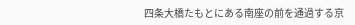四条大橋たもとにある南座の前を通過する京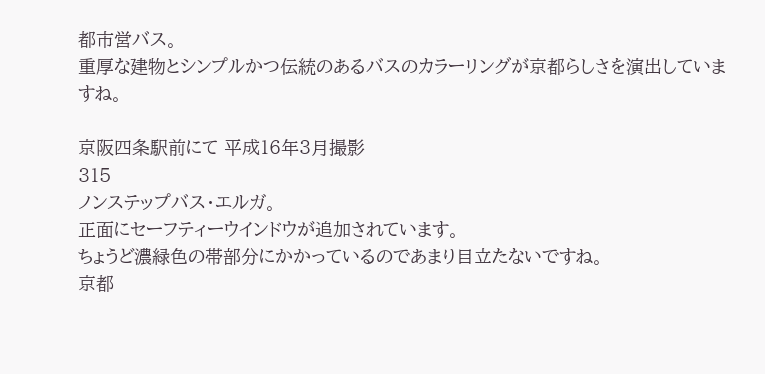都市営バス。
重厚な建物とシンプルかつ伝統のあるバスのカラーリングが京都らしさを演出していますね。

京阪四条駅前にて 平成16年3月撮影
315
ノンステップバス・エルガ。
正面にセーフティーウインドウが追加されています。
ちょうど濃緑色の帯部分にかかっているのであまり目立たないですね。
京都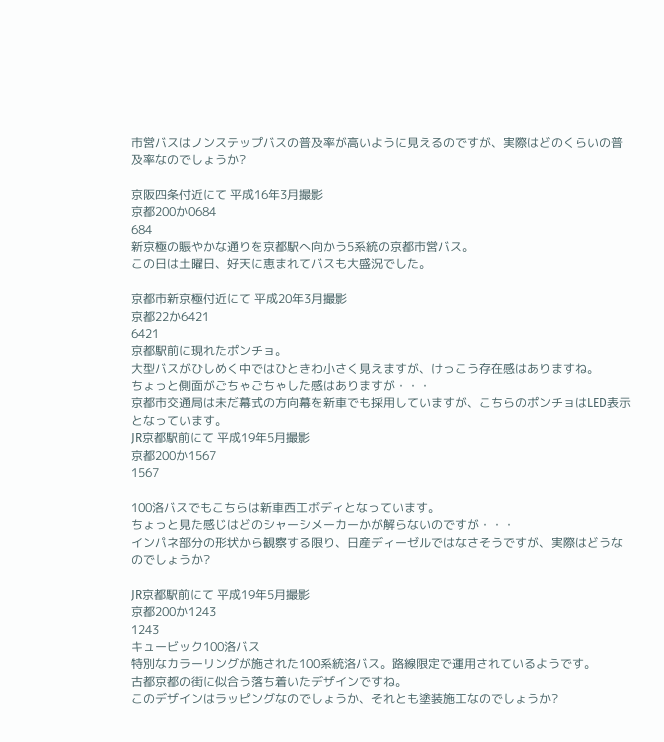市営バスはノンステップバスの普及率が高いように見えるのですが、実際はどのくらいの普及率なのでしょうか?

京阪四条付近にて 平成16年3月撮影
京都200か0684
684
新京極の賑やかな通りを京都駅へ向かう5系統の京都市営バス。
この日は土曜日、好天に恵まれてバスも大盛況でした。

京都市新京極付近にて 平成20年3月撮影
京都22か6421
6421
京都駅前に現れたポンチョ。
大型バスがひしめく中ではひときわ小さく見えますが、けっこう存在感はありますね。
ちょっと側面がごちゃごちゃした感はありますが・・・
京都市交通局は未だ幕式の方向幕を新車でも採用していますが、こちらのポンチョはLED表示となっています。
JR京都駅前にて 平成19年5月撮影
京都200か1567
1567

100洛バスでもこちらは新車西工ボディとなっています。
ちょっと見た感じはどのシャーシメーカーかが解らないのですが・・・
インパネ部分の形状から観察する限り、日産ディーゼルではなさそうですが、実際はどうなのでしょうか?

JR京都駅前にて 平成19年5月撮影
京都200か1243
1243
キュービック100洛バス
特別なカラーリングが施された100系統洛バス。路線限定で運用されているようです。
古都京都の街に似合う落ち着いたデザインですね。
このデザインはラッピングなのでしょうか、それとも塗装施工なのでしょうか?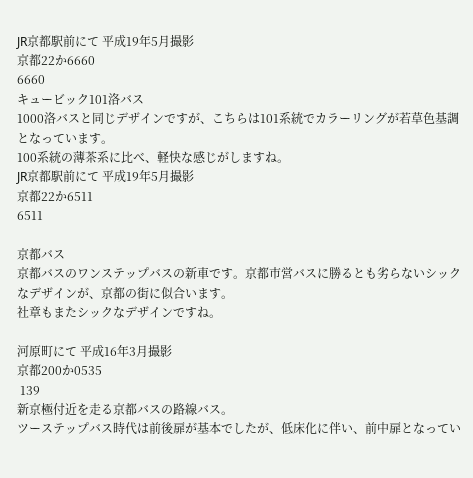JR京都駅前にて 平成19年5月撮影
京都22か6660
6660
キュービック101洛バス
1000洛バスと同じデザインですが、こちらは101系統でカラーリングが若草色基調となっています。
100系統の薄茶系に比べ、軽快な感じがしますね。
JR京都駅前にて 平成19年5月撮影
京都22か6511
6511

京都バス
京都バスのワンステップバスの新車です。京都市営バスに勝るとも劣らないシックなデザインが、京都の街に似合います。
社章もまたシックなデザインですね。

河原町にて 平成16年3月撮影
京都200か0535
 139
新京極付近を走る京都バスの路線バス。
ツーステップバス時代は前後扉が基本でしたが、低床化に伴い、前中扉となってい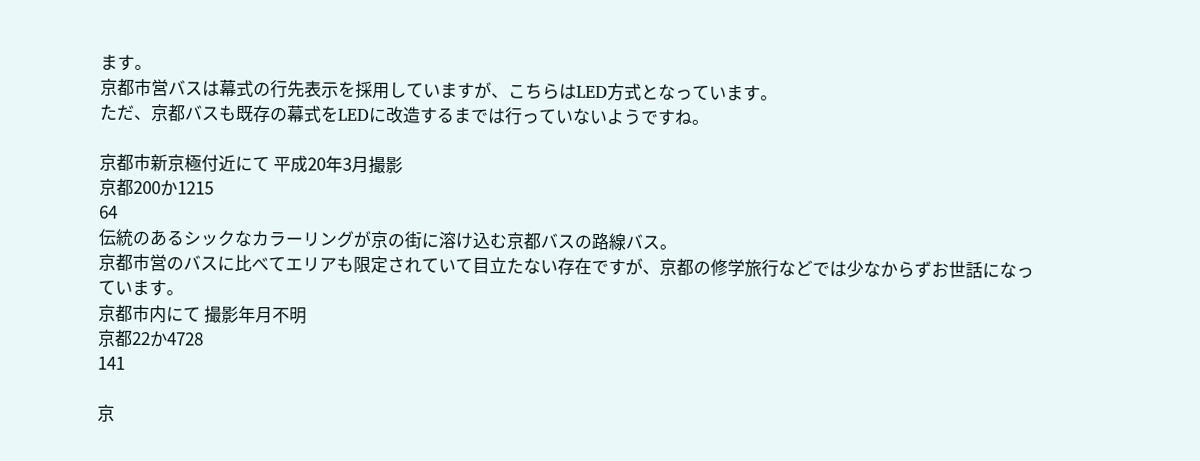ます。
京都市営バスは幕式の行先表示を採用していますが、こちらはLED方式となっています。
ただ、京都バスも既存の幕式をLEDに改造するまでは行っていないようですね。

京都市新京極付近にて 平成20年3月撮影
京都200か1215
64
伝統のあるシックなカラーリングが京の街に溶け込む京都バスの路線バス。
京都市営のバスに比べてエリアも限定されていて目立たない存在ですが、京都の修学旅行などでは少なからずお世話になっています。
京都市内にて 撮影年月不明
京都22か4728
141

京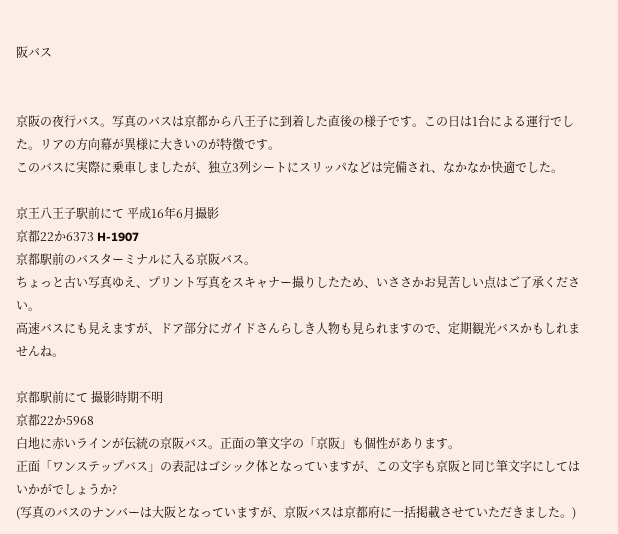阪バス


京阪の夜行バス。写真のバスは京都から八王子に到着した直後の様子です。この日は1台による運行でした。リアの方向幕が異様に大きいのが特徴です。
このバスに実際に乗車しましたが、独立3列シートにスリッパなどは完備され、なかなか快適でした。

京王八王子駅前にて 平成16年6月撮影
京都22か6373 H-1907
京都駅前のバスターミナルに入る京阪バス。
ちょっと古い写真ゆえ、プリント写真をスキャナー撮りしたため、いささかお見苦しい点はご了承ください。
高速バスにも見えますが、ドア部分にガイドさんらしき人物も見られますので、定期観光バスかもしれませんね。

京都駅前にて 撮影時期不明
京都22か5968
白地に赤いラインが伝統の京阪バス。正面の筆文字の「京阪」も個性があります。
正面「ワンステップバス」の表記はゴシック体となっていますが、この文字も京阪と同じ筆文字にしてはいかがでしょうか?
(写真のバスのナンバーは大阪となっていますが、京阪バスは京都府に一括掲載させていただきました。)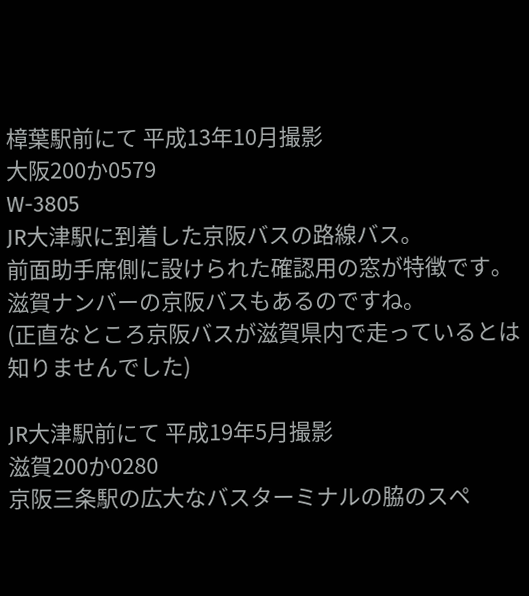樟葉駅前にて 平成13年10月撮影
大阪200か0579
W-3805
JR大津駅に到着した京阪バスの路線バス。
前面助手席側に設けられた確認用の窓が特徴です。
滋賀ナンバーの京阪バスもあるのですね。
(正直なところ京阪バスが滋賀県内で走っているとは知りませんでした)

JR大津駅前にて 平成19年5月撮影
滋賀200か0280
京阪三条駅の広大なバスターミナルの脇のスペ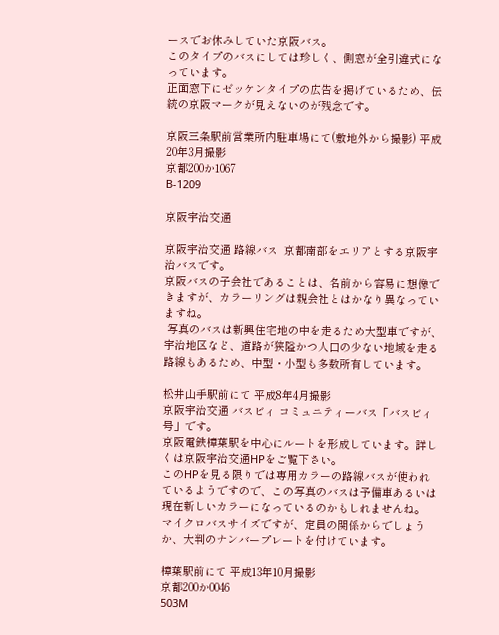ースでお休みしていた京阪バス。
このタイプのバスにしては珍しく、側窓が全引違式になっています。
正面窓下にゼッケンタイプの広告を掲げているため、伝統の京阪マークが見えないのが残念です。

京阪三条駅前営業所内駐車場にて(敷地外から撮影) 平成20年3月撮影
京都200か1067
B-1209

京阪宇治交通

京阪宇治交通 路線バス  京都南部をエリアとする京阪宇治バスです。
京阪バスの子会社であることは、名前から容易に想像できますが、カラーリングは親会社とはかなり異なっていますね。
 写真のバスは新興住宅地の中を走るため大型車ですが、宇治地区など、道路が狭隘かつ人口の少ない地域を走る路線もあるため、中型・小型も多数所有しています。

松井山手駅前にて 平成8年4月撮影
京阪宇治交通 バスビィ コミュニティーバス「バスビィ号」です。
京阪電鉄樟葉駅を中心にルートを形成しています。詳しくは京阪宇治交通HPをご覧下さい。
このHPを見る限りでは専用カラーの路線バスが使われているようですので、この写真のバスは予備車あるいは現在新しいカラーになっているのかもしれませんね。
マイクロバスサイズですが、定員の関係からでしょうか、大判のナンバープレートを付けています。

樟葉駅前にて 平成13年10月撮影
京都200か0046
503M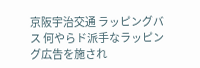京阪宇治交通 ラッピングバス 何やらド派手なラッピング広告を施され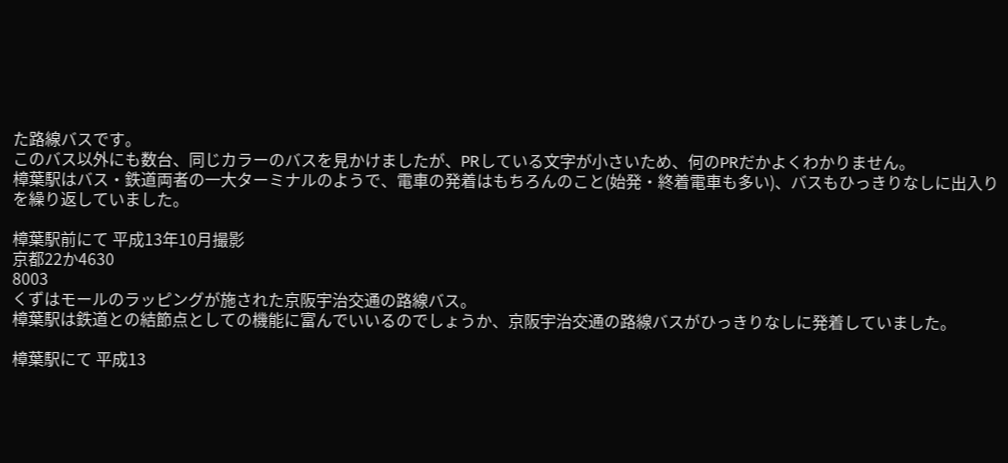た路線バスです。
このバス以外にも数台、同じカラーのバスを見かけましたが、PRしている文字が小さいため、何のPRだかよくわかりません。
樟葉駅はバス・鉄道両者の一大ターミナルのようで、電車の発着はもちろんのこと(始発・終着電車も多い)、バスもひっきりなしに出入りを繰り返していました。

樟葉駅前にて 平成13年10月撮影
京都22か4630
8003
くずはモールのラッピングが施された京阪宇治交通の路線バス。
樟葉駅は鉄道との結節点としての機能に富んでいいるのでしょうか、京阪宇治交通の路線バスがひっきりなしに発着していました。

樟葉駅にて 平成13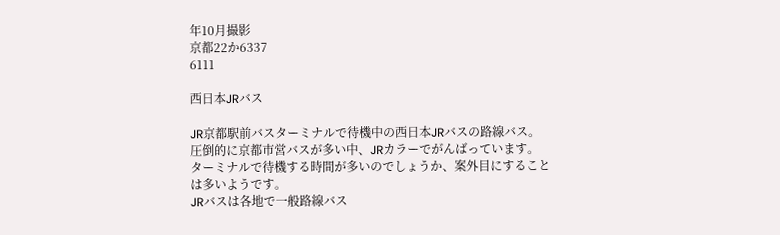年10月撮影
京都22か6337
6111

西日本JRバス

JR京都駅前バスターミナルで待機中の西日本JRバスの路線バス。
圧倒的に京都市営バスが多い中、JRカラーでがんばっています。
ターミナルで待機する時間が多いのでしょうか、案外目にすることは多いようです。
JRバスは各地で一般路線バス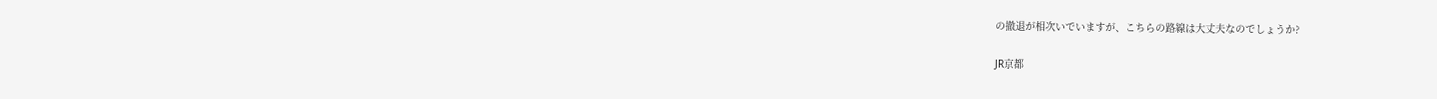の撤退が相次いでいますが、こちらの路線は大丈夫なのでしょうか?

JR京都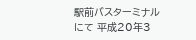駅前バスターミナルにて 平成20年3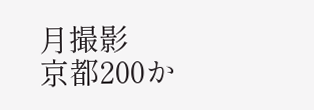月撮影
京都200か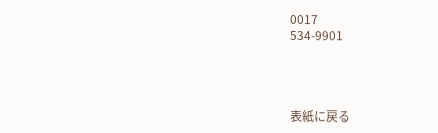0017
534-9901




表紙に戻る